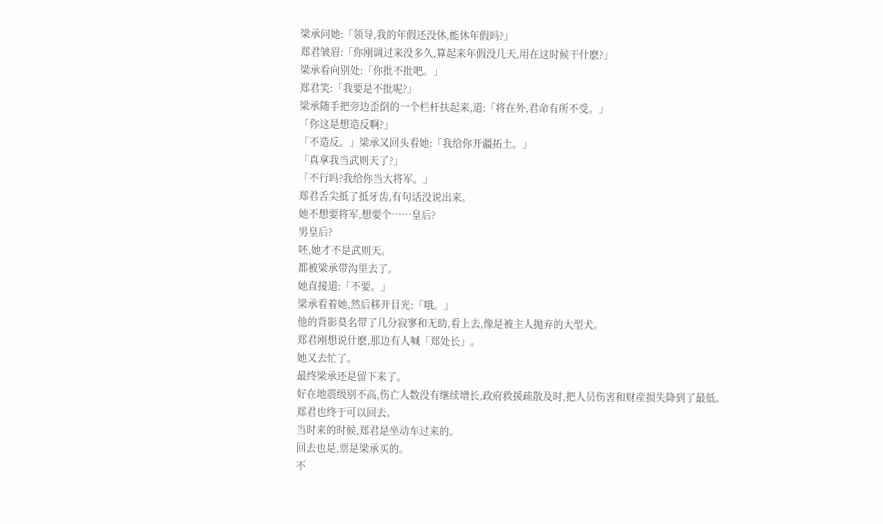梁承问她:「领导,我的年假还没休,能休年假吗?」
郑君皱眉:「你刚调过来没多久,算起来年假没几天,用在这时候干什麽?」
梁承看向别处:「你批不批吧。」
郑君笑:「我要是不批呢?」
梁承随手把旁边歪倒的一个栏杆扶起来,道:「将在外,君命有所不受。」
「你这是想造反啊?」
「不造反。」梁承又回头看她:「我给你开疆拓土。」
「真拿我当武则天了?」
「不行吗?我给你当大将军。」
郑君舌尖抵了抵牙齿,有句话没说出来。
她不想要将军,想要个……皇后?
男皇后?
呸,她才不是武则天。
都被梁承带沟里去了。
她直接道:「不要。」
梁承看着她,然后移开目光:「哦。」
他的背影莫名带了几分寂寥和无助,看上去,像是被主人抛弃的大型犬。
郑君刚想说什麽,那边有人喊「郑处长」。
她又去忙了。
最终梁承还是留下来了。
好在地震级别不高,伤亡人数没有继续增长,政府救援疏散及时,把人员伤害和财産损失降到了最低。
郑君也终于可以回去。
当时来的时候,郑君是坐动车过来的。
回去也是,票是梁承买的。
不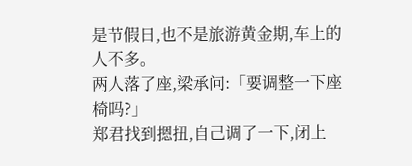是节假日,也不是旅游黄金期,车上的人不多。
两人落了座,梁承问:「要调整一下座椅吗?」
郑君找到摁扭,自己调了一下,闭上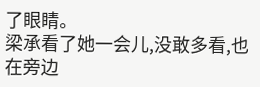了眼睛。
梁承看了她一会儿,没敢多看,也在旁边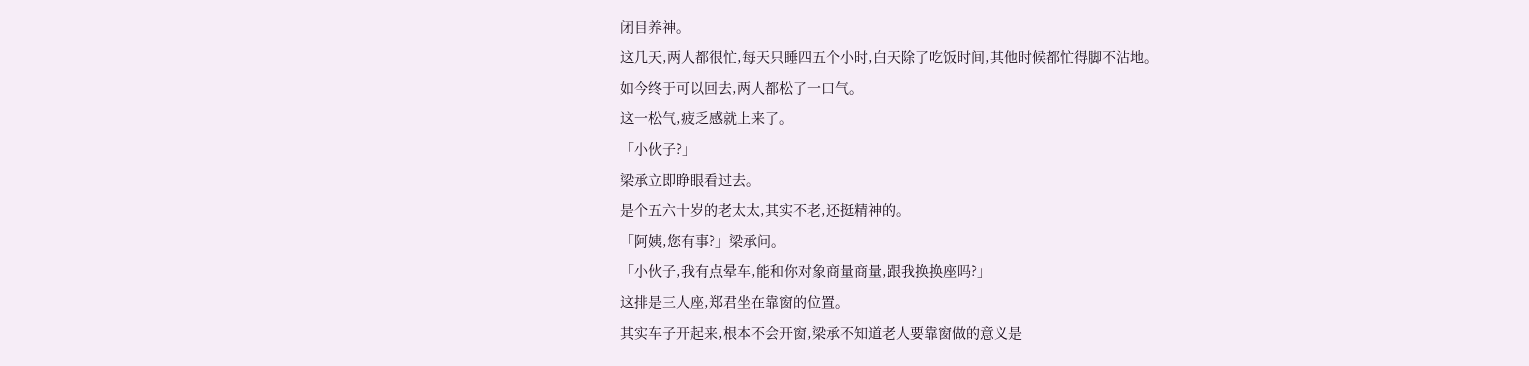闭目养神。
这几天,两人都很忙,每天只睡四五个小时,白天除了吃饭时间,其他时候都忙得脚不沾地。
如今终于可以回去,两人都松了一口气。
这一松气,疲乏感就上来了。
「小伙子?」
梁承立即睁眼看过去。
是个五六十岁的老太太,其实不老,还挺精神的。
「阿姨,您有事?」梁承问。
「小伙子,我有点晕车,能和你对象商量商量,跟我换换座吗?」
这排是三人座,郑君坐在靠窗的位置。
其实车子开起来,根本不会开窗,梁承不知道老人要靠窗做的意义是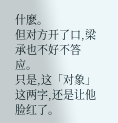什麽。
但对方开了口,梁承也不好不答应。
只是,这「对象」这两字,还是让他脸红了。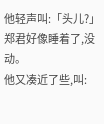他轻声叫:「头儿?」
郑君好像睡着了,没动。
他又凑近了些,叫: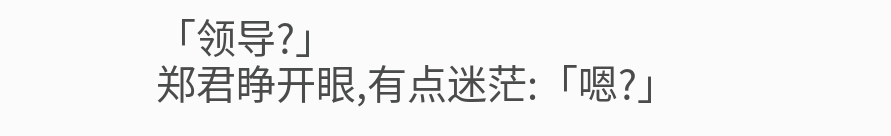「领导?」
郑君睁开眼,有点迷茫:「嗯?」